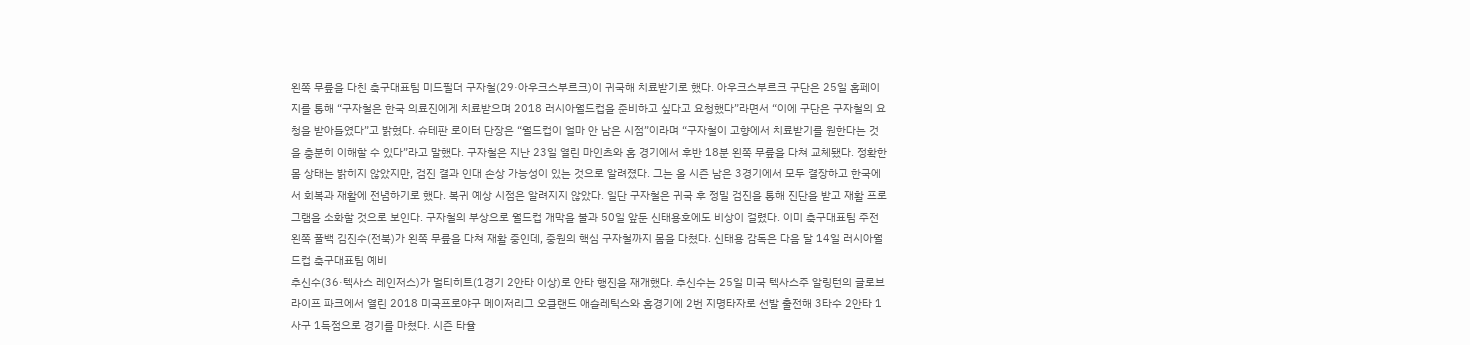왼쪽 무릎을 다친 축구대표팀 미드필더 구자철(29·아우크스부르크)이 귀국해 치료받기로 했다. 아우크스부르크 구단은 25일 홈페이지를 통해 “구자철은 한국 의료진에게 치료받으며 2018 러시아월드컵을 준비하고 싶다고 요청했다”라면서 “이에 구단은 구자철의 요청을 받아들였다”고 밝혔다. 슈테판 로이터 단장은 “월드컵이 얼마 안 남은 시점”이라며 “구자철이 고향에서 치료받기를 원한다는 것을 충분히 이해할 수 있다”라고 말했다. 구자철은 지난 23일 열린 마인츠와 홈 경기에서 후반 18분 왼쪽 무릎을 다쳐 교체됐다. 정확한 몸 상태는 밝히지 않았지만, 검진 결과 인대 손상 가능성이 있는 것으로 알려졌다. 그는 올 시즌 남은 3경기에서 모두 결장하고 한국에서 회복과 재활에 전념하기로 했다. 복귀 예상 시점은 알려지지 않았다. 일단 구자철은 귀국 후 정밀 검진을 통해 진단을 받고 재활 프로그램을 소화할 것으로 보인다. 구자철의 부상으로 월드컵 개막을 불과 50일 앞둔 신태용호에도 비상이 걸렸다. 이미 축구대표팀 주전 왼쪽 풀백 김진수(전북)가 왼쪽 무릎을 다쳐 재활 중인데, 중원의 핵심 구자철까지 몸을 다쳤다. 신태용 감독은 다음 달 14일 러시아월드컵 축구대표팀 예비
추신수(36·텍사스 레인저스)가 멀티히트(1경기 2안타 이상)로 안타 행진을 재개했다. 추신수는 25일 미국 텍사스주 알링턴의 글로브라이프 파크에서 열린 2018 미국프로야구 메이저리그 오클랜드 애슬레틱스와 홈경기에 2번 지명타자로 선발 출전해 3타수 2안타 1사구 1득점으로 경기를 마쳤다. 시즌 타율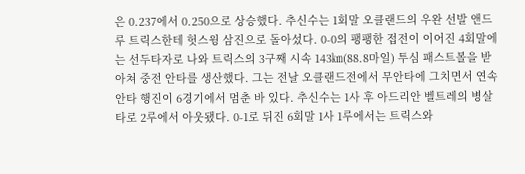은 0.237에서 0.250으로 상승했다. 추신수는 1회말 오클랜드의 우완 선발 앤드루 트릭스한테 헛스윙 삼진으로 돌아섰다. 0-0의 팽팽한 접전이 이어진 4회말에는 선두타자로 나와 트릭스의 3구째 시속 143㎞(88.8마일) 투심 패스트볼을 받아쳐 중전 안타를 생산했다. 그는 전날 오클랜드전에서 무안타에 그치면서 연속 안타 행진이 6경기에서 멈춘 바 있다. 추신수는 1사 후 아드리안 벨트레의 병살타로 2루에서 아웃됐다. 0-1로 뒤진 6회말 1사 1루에서는 트릭스와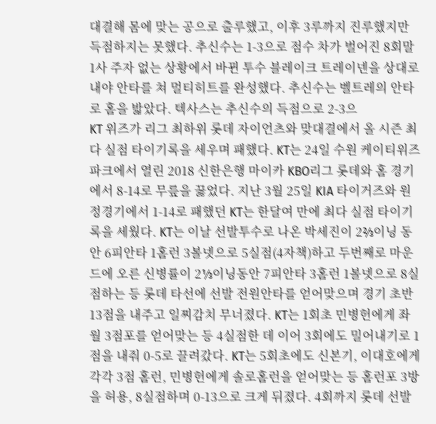대결해 몸에 맞는 공으로 출루했고, 이후 3루까지 진루했지만 득점하지는 못했다. 추신수는 1-3으로 점수 차가 벌어진 8회말 1사 주자 없는 상황에서 바뀐 투수 블레이크 트레이넨을 상대로 내야 안타를 쳐 멀티히트를 완성했다. 추신수는 벨트레의 안타로 홈을 밟았다. 텍사스는 추신수의 득점으로 2-3으
KT 위즈가 리그 최하위 롯데 자이언츠와 맞대결에서 올 시즌 최다 실점 타이기록을 세우며 패했다. KT는 24일 수원 케이티위즈파크에서 열린 2018 신한은행 마이카 KBO리그 롯데와 홈 경기에서 8-14로 무릎을 꿇었다. 지난 3월 25일 KIA 타이거즈와 원정경기에서 1-14로 패했던 KT는 한달여 만에 최다 실점 타이기록을 세웠다. KT는 이날 선발투수로 나온 박세진이 2⅔이닝 동안 6피안타 1홈런 3볼넷으로 5실점(4자책)하고 두번째로 마운드에 오른 신병률이 2⅓이닝동안 7피안타 3홈런 1볼넷으로 8실점하는 등 롯데 타선에 선발 전원안타를 얻어맞으며 경기 초반 13점을 내주고 일찌감치 무너졌다. KT는 1회초 민병헌에게 좌월 3점포를 얻어맞는 등 4실점한 데 이어 3회에도 밀어내기로 1점을 내줘 0-5로 끌려갔다. KT는 5회초에도 신본기, 이대호에게 각각 3점 홈런, 민병헌에게 솔로홈런을 얻어맞는 등 홈런포 3방을 허용, 8실점하며 0-13으로 크게 뒤졌다. 4회까지 롯데 선발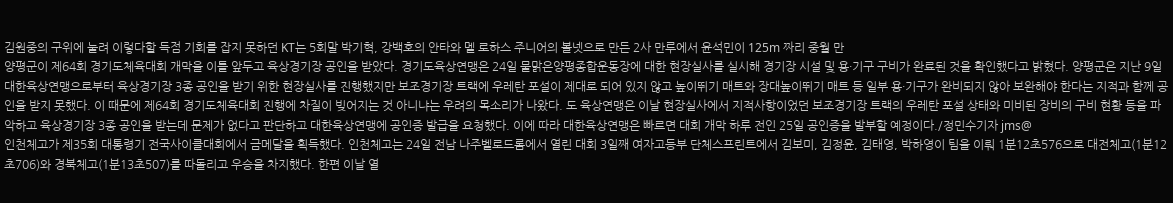김원중의 구위에 눌려 이렇다할 득점 기회를 잡지 못하던 KT는 5회말 박기혁, 강백호의 안타와 멜 로하스 주니어의 볼넷으로 만든 2사 만루에서 윤석민이 125m 짜리 중월 만
양평군이 제64회 경기도체육대회 개막을 이틀 앞두고 육상경기장 공인을 받았다. 경기도육상연맹은 24일 물맑은양평종합운동장에 대한 현장실사를 실시해 경기장 시설 및 용·기구 구비가 완료된 것을 확인했다고 밝혔다. 양평군은 지난 9일 대한육상연맹으로부터 육상경기장 3종 공인을 받기 위한 현장실사를 진행했지만 보조경기장 트랙에 우레탄 포설이 제대로 되어 있지 않고 높이뛰기 매트와 장대높이뛰기 매트 등 일부 용·기구가 완비되지 않아 보완해야 한다는 지적과 함께 공인을 받지 못했다. 이 때문에 제64회 경기도체육대회 진행에 차질이 빚어지는 것 아니냐는 우려의 목소리가 나왔다. 도 육상연맹은 이날 현장실사에서 지적사항이었던 보조경기장 트랙의 우레탄 포설 상태와 미비된 장비의 구비 현황 등을 파악하고 육상경기장 3종 공인을 받는데 문제가 없다고 판단하고 대한육상연맹에 공인증 발급을 요청했다. 이에 따라 대한육상연맹은 빠르면 대회 개막 하루 전인 25일 공인증을 발부할 예정이다./정민수기자 jms@
인천체고가 제35회 대통령기 전국사이클대회에서 금메달을 획득했다. 인천체고는 24일 전남 나주벨로드롬에서 열린 대회 3일째 여자고등부 단체스프린트에서 김보미, 김정윤, 김태영, 박하영이 팀을 이뤄 1분12초576으로 대전체고(1분12초706)와 경북체고(1분13초507)를 따돌리고 우승을 차지했다. 한편 이날 열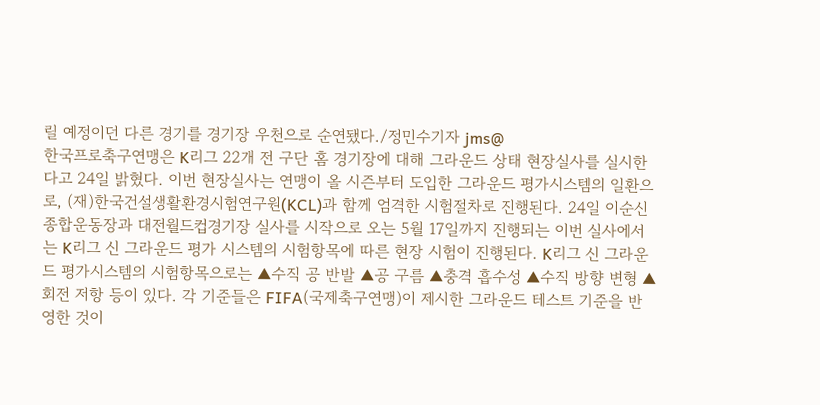릴 예정이던 다른 경기를 경기장 우천으로 순연됐다./정민수기자 jms@
한국프로축구연맹은 K리그 22개 전 구단 홈 경기장에 대해 그라운드 상태 현장실사를 실시한다고 24일 밝혔다. 이번 현장실사는 연맹이 올 시즌부터 도입한 그라운드 평가시스템의 일환으로, (재)한국건설생활환경시험연구원(KCL)과 함께 엄격한 시험절차로 진행된다. 24일 이순신종합운동장과 대전월드컵경기장 실사를 시작으로 오는 5월 17일까지 진행되는 이번 실사에서는 K리그 신 그라운드 평가 시스템의 시험항목에 따른 현장 시험이 진행된다. K리그 신 그라운드 평가시스템의 시험항목으로는 ▲수직 공 반발 ▲공 구름 ▲충격 흡수성 ▲수직 방향 변형 ▲회전 저항 등이 있다. 각 기준들은 FIFA(국제축구연맹)이 제시한 그라운드 테스트 기준을 반영한 것이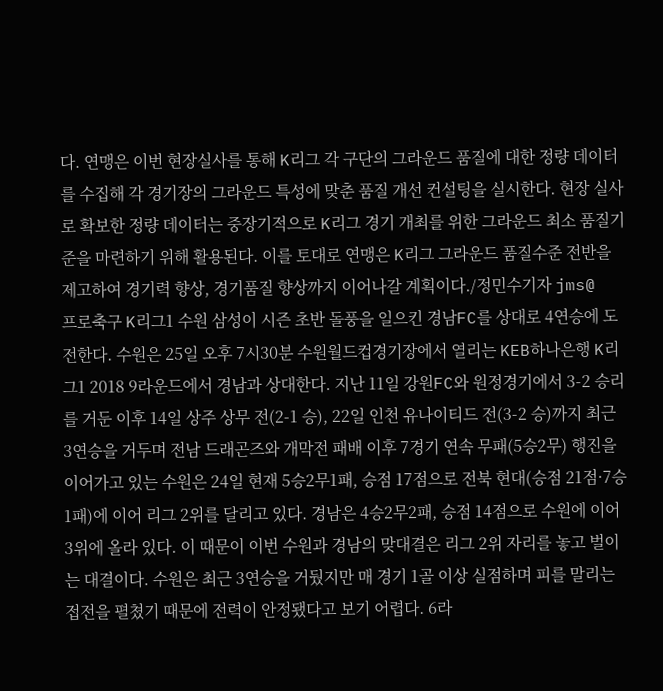다. 연맹은 이번 현장실사를 통해 K리그 각 구단의 그라운드 품질에 대한 정량 데이터를 수집해 각 경기장의 그라운드 특성에 맞춘 품질 개선 컨설팅을 실시한다. 현장 실사로 확보한 정량 데이터는 중장기적으로 K리그 경기 개최를 위한 그라운드 최소 품질기준을 마련하기 위해 활용된다. 이를 토대로 연맹은 K리그 그라운드 품질수준 전반을 제고하여 경기력 향상, 경기품질 향상까지 이어나갈 계획이다./정민수기자 jms@
프로축구 K리그1 수원 삼성이 시즌 초반 돌풍을 일으킨 경남FC를 상대로 4연승에 도전한다. 수원은 25일 오후 7시30분 수원월드컵경기장에서 열리는 KEB하나은행 K리그1 2018 9라운드에서 경남과 상대한다. 지난 11일 강원FC와 원정경기에서 3-2 승리를 거둔 이후 14일 상주 상무 전(2-1 승), 22일 인천 유나이티드 전(3-2 승)까지 최근 3연승을 거두며 전남 드래곤즈와 개막전 패배 이후 7경기 연속 무패(5승2무) 행진을 이어가고 있는 수원은 24일 현재 5승2무1패, 승점 17점으로 전북 현대(승점 21점·7승1패)에 이어 리그 2위를 달리고 있다. 경남은 4승2무2패, 승점 14점으로 수원에 이어 3위에 올라 있다. 이 때문이 이번 수원과 경남의 맞대결은 리그 2위 자리를 놓고 벌이는 대결이다. 수원은 최근 3연승을 거뒀지만 매 경기 1골 이상 실점하며 피를 말리는 접전을 펼쳤기 때문에 전력이 안정됐다고 보기 어렵다. 6라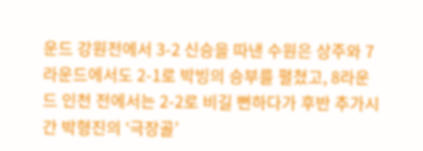운드 강원전에서 3-2 신승을 따낸 수원은 상주와 7라운드에서도 2-1로 박빙의 승부를 펼쳤고, 8라운드 인천 전에서는 2-2로 비길 뻔하다가 후반 추가시간 박형진의 ‘극장골’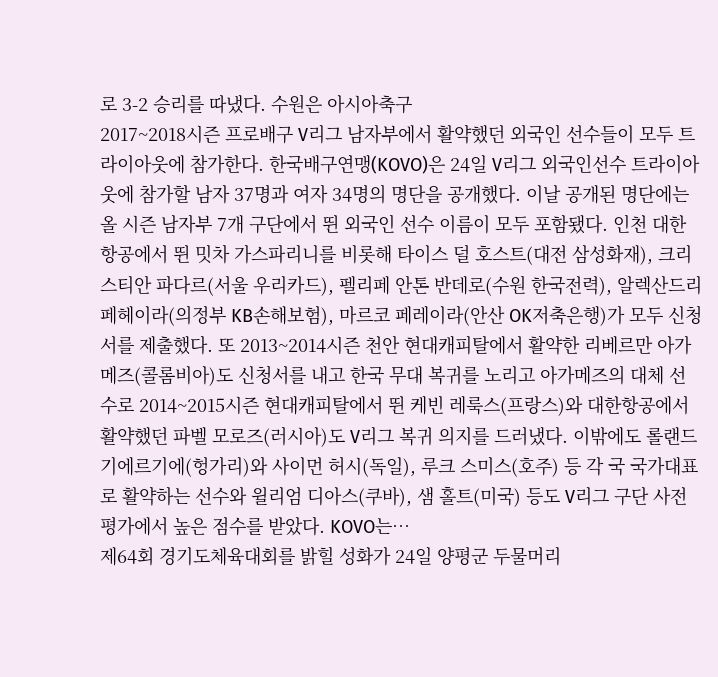로 3-2 승리를 따냈다. 수원은 아시아축구
2017~2018시즌 프로배구 V리그 남자부에서 활약했던 외국인 선수들이 모두 트라이아웃에 참가한다. 한국배구연맹(KOVO)은 24일 V리그 외국인선수 트라이아웃에 참가할 남자 37명과 여자 34명의 명단을 공개했다. 이날 공개된 명단에는 올 시즌 남자부 7개 구단에서 뛴 외국인 선수 이름이 모두 포함됐다. 인천 대한항공에서 뛴 밋차 가스파리니를 비롯해 타이스 덜 호스트(대전 삼성화재), 크리스티안 파다르(서울 우리카드), 펠리페 안톤 반데로(수원 한국전력), 알렉산드리 페헤이라(의정부 KB손해보험), 마르코 페레이라(안산 OK저축은행)가 모두 신청서를 제출했다. 또 2013~2014시즌 천안 현대캐피탈에서 활약한 리베르만 아가메즈(콜롬비아)도 신청서를 내고 한국 무대 복귀를 노리고 아가메즈의 대체 선수로 2014~2015시즌 현대캐피탈에서 뛴 케빈 레룩스(프랑스)와 대한항공에서 활약했던 파벨 모로즈(러시아)도 V리그 복귀 의지를 드러냈다. 이밖에도 롤랜드 기에르기에(헝가리)와 사이먼 허시(독일), 루크 스미스(호주) 등 각 국 국가대표로 활약하는 선수와 윌리엄 디아스(쿠바), 샘 홀트(미국) 등도 V리그 구단 사전 평가에서 높은 점수를 받았다. KOVO는…
제64회 경기도체육대회를 밝힐 성화가 24일 양평군 두물머리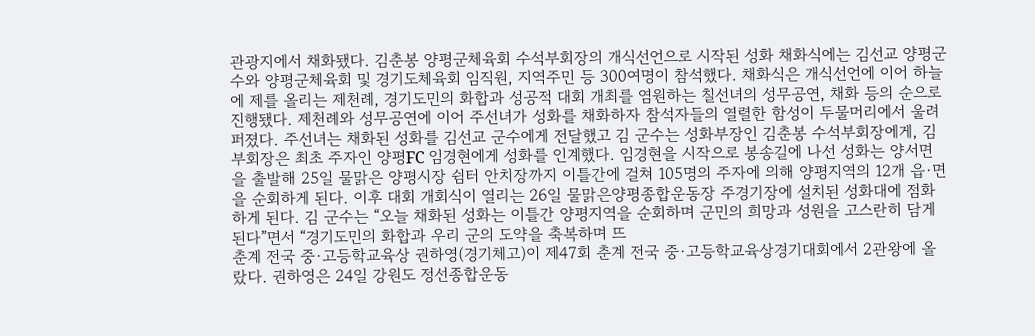관광지에서 채화됐다. 김춘봉 양평군체육회 수석부회장의 개식선언으로 시작된 성화 채화식에는 김선교 양평군수와 양평군체육회 및 경기도체육회 임직원, 지역주민 등 300여명이 참석했다. 채화식은 개식선언에 이어 하늘에 제를 올리는 제천례, 경기도민의 화합과 성공적 대회 개최를 염원하는 칠선녀의 성무공연, 채화 등의 순으로 진행됐다. 제천례와 성무공연에 이어 주선녀가 성화를 채화하자 참석자들의 열렬한 함성이 두물머리에서 울려 퍼졌다. 주선녀는 채화된 성화를 김선교 군수에게 전달했고 김 군수는 성화부장인 김춘봉 수석부회장에게, 김 부회장은 최초 주자인 양평FC 임경현에게 성화를 인계했다. 임경현을 시작으로 봉송길에 나선 성화는 양서면을 출발해 25일 물맑은 양평시장 쉼터 안치장까지 이틀간에 걸쳐 105명의 주자에 의해 양평지역의 12개 읍·면을 순회하게 된다. 이후 대회 개회식이 열리는 26일 물맑은양평종합운동장 주경기장에 설치된 성화대에 점화하게 된다. 김 군수는 “오늘 채화된 성화는 이틀간 양평지역을 순회하며 군민의 희망과 성원을 고스란히 담게 된다”면서 “경기도민의 화합과 우리 군의 도약을 축복하며 뜨
춘계 전국 중·고등학교육상 권하영(경기체고)이 제47회 춘계 전국 중·고등학교육상경기대회에서 2관왕에 올랐다. 권하영은 24일 강원도 정선종합운동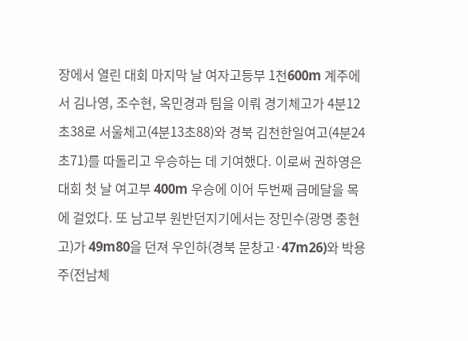장에서 열린 대회 마지막 날 여자고등부 1천600m 계주에서 김나영, 조수현, 옥민경과 팀을 이뤄 경기체고가 4분12초38로 서울체고(4분13초88)와 경북 김천한일여고(4분24초71)를 따돌리고 우승하는 데 기여했다. 이로써 권하영은 대회 첫 날 여고부 400m 우승에 이어 두번째 금메달을 목에 걸었다. 또 남고부 원반던지기에서는 장민수(광명 충현고)가 49m80을 던져 우인하(경북 문창고·47m26)와 박용주(전남체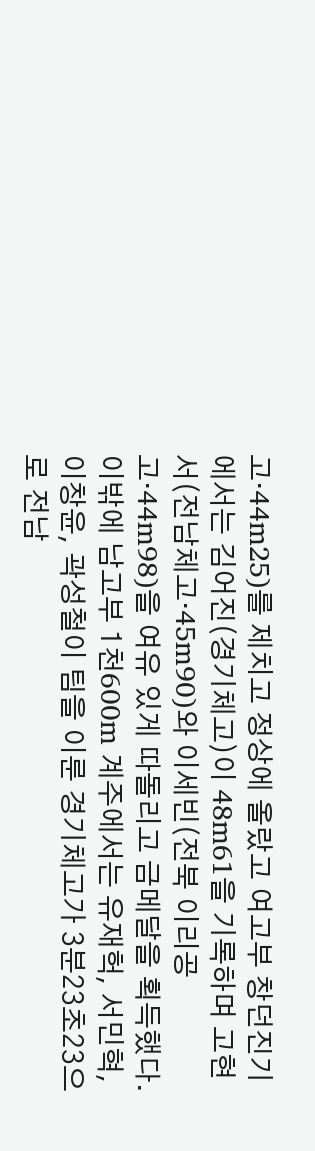고·44m25)를 제치고 정상에 올랐고 여고부 창던진기에서는 김어진(경기체고)이 48m61을 기록하며 고현서(전남체고·45m90)와 이세빈(전북 이리공고·44m98)을 여유 있게 따돌리고 금메달을 획득했다. 이밖에 남고부 1천600m 계주에서는 유재헉, 서민혁, 이창윤, 곽성철이 팀을 이룬 경기체고가 3분23초23으로 전남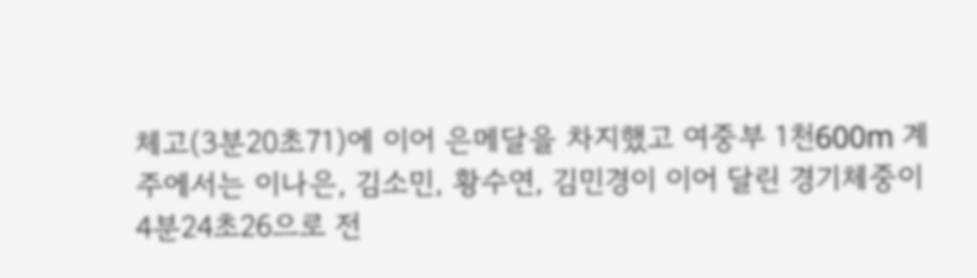체고(3분20초71)에 이어 은메달을 차지했고 여중부 1천600m 계주에서는 이나은, 김소민, 황수연, 김민경이 이어 달린 경기체중이 4분24초26으로 전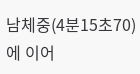남체중(4분15초70)에 이어